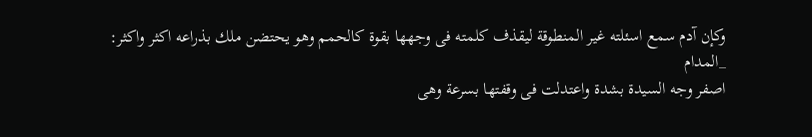وكإن آدم سمع اسئلته غير المنطوقة ليقذف كلمته فى وجهها بقوة كالحمم وهو يحتضن ملك بذراعه اكثر واكثر:
_المدام
اصفر وجه السيدة بشدة واعتدلت فى وقفتها بسرعة وهى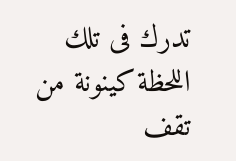تدرك فى تلك اللحظة كينونة من تقف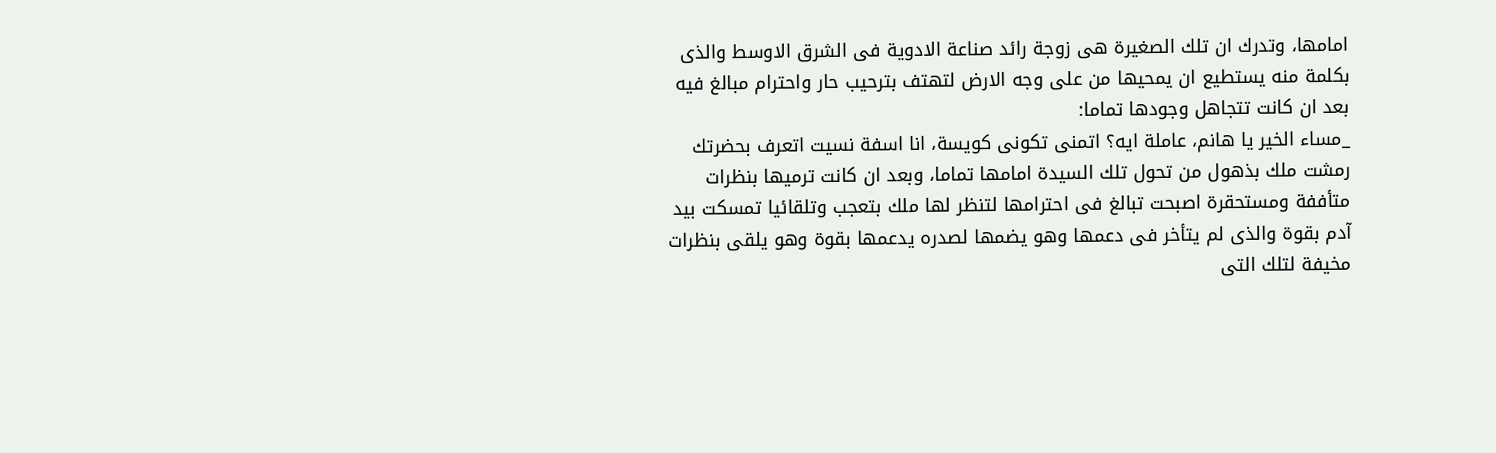امامها، وتدرك ان تلك الصغيرة هى زوجة رائد صناعة الادوية فى الشرق الاوسط والذى بكلمة منه يستطيع ان يمحيها من على وجه الارض لتهتف بترحيب حار واحترام مبالغ فيه بعد ان كانت تتجاهل وجودها تماما:
_مساء الخير يا هانم، عاملة ايه؟ اتمنى تكونى كويسة، انا اسفة نسيت اتعرف بحضرتك
رمشت ملك بذهول من تحول تلك السيدة امامها تماما، وبعد ان كانت ترميها بنظرات متأففة ومستحقرة اصبحت تبالغ فى احترامها لتنظر لها ملك بتعجب وتلقائيا تمسكت بيد آدم بقوة والذى لم يتأخر فى دعمها وهو يضمها لصدره يدعمها بقوة وهو يلقى بنظرات مخيفة لتلك التى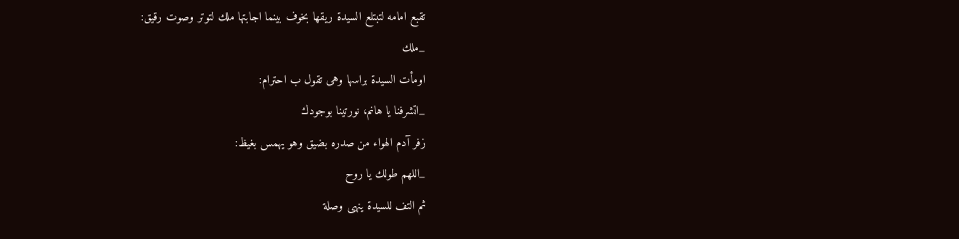تقبع امامه لتبتلع السيدة ريقها بخوف بينما اجابتها ملك لتوتر وصوت رقيق:
_ملك
اومأت السيدة براسها وهى تقول ب احترام:
_اتشرفنا يا هانم، نورتينا بوجودك
زفر آدم الهواء من صدره بضيق وهو يهمس بغيظ:
_اللهم طولك يا روح
ثم التف للسيدة ينهى وصلة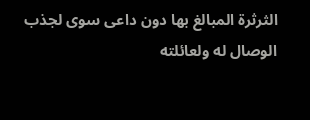الثرثرة المبالغ بها دون داعى سوى لجذب الوصال له ولعائلته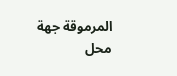المرموقة جهة محل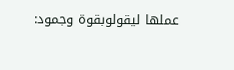عملها ليقولوبقوة وجمود: